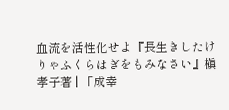血流を活性化せよ『長生きしたけりゃふくらはぎをもみなさい』槇孝子著 | 「成幸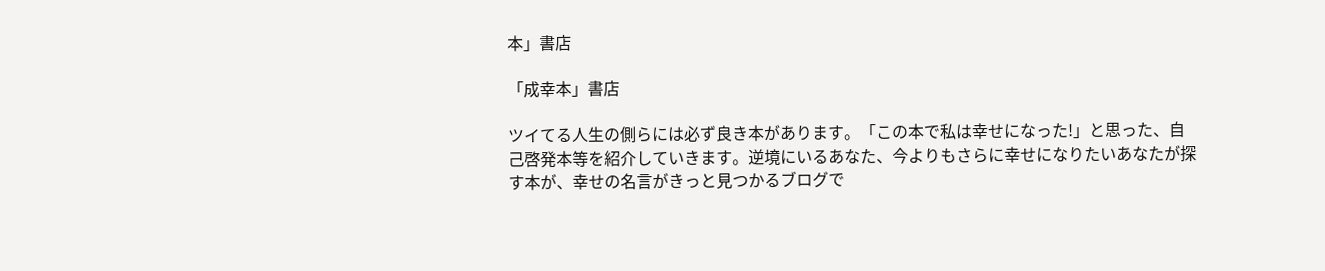本」書店

「成幸本」書店

ツイてる人生の側らには必ず良き本があります。「この本で私は幸せになった!」と思った、自己啓発本等を紹介していきます。逆境にいるあなた、今よりもさらに幸せになりたいあなたが探す本が、幸せの名言がきっと見つかるブログで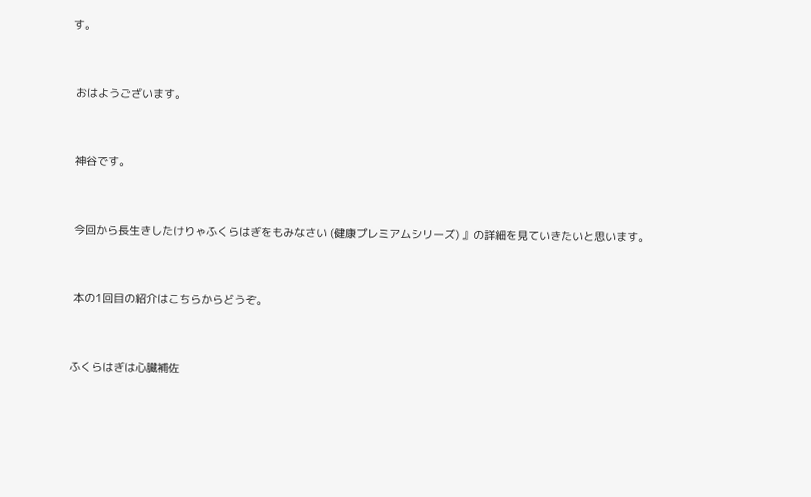す。


 おはようございます。


 神谷です。


 今回から長生きしたけりゃふくらはぎをもみなさい (健康プレミアムシリーズ) 』の詳細を見ていきたいと思います。


 本の1回目の紹介はこちらからどうぞ。


ふくらはぎは心臓補佐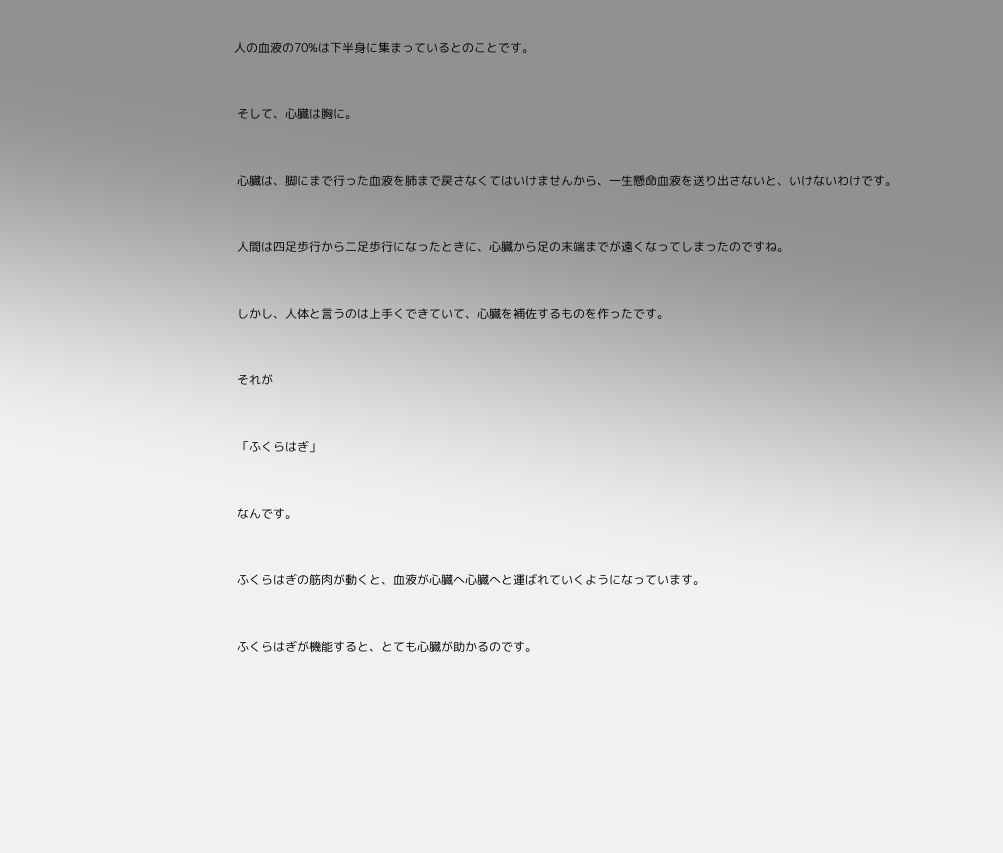人の血液の70%は下半身に集まっているとのことです。


 そして、心臓は胸に。


 心臓は、脚にまで行った血液を肺まで戻さなくてはいけませんから、一生懸命血液を送り出さないと、いけないわけです。


 人間は四足歩行から二足歩行になったときに、心臓から足の末端までが遠くなってしまったのですね。


 しかし、人体と言うのは上手くできていて、心臓を補佐するものを作ったです。


 それが


 「ふくらはぎ」


 なんです。


 ふくらはぎの筋肉が動くと、血液が心臓へ心臓へと運ばれていくようになっています。


 ふくらはぎが機能すると、とても心臓が助かるのです。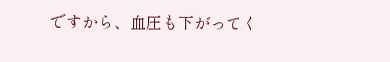ですから、血圧も下がってく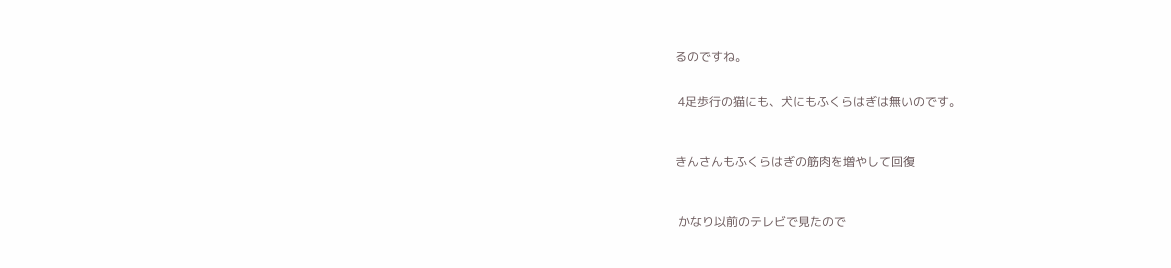るのですね。


 4足歩行の猫にも、犬にもふくらはぎは無いのです。



きんさんもふくらはぎの筋肉を増やして回復



 かなり以前のテレビで見たので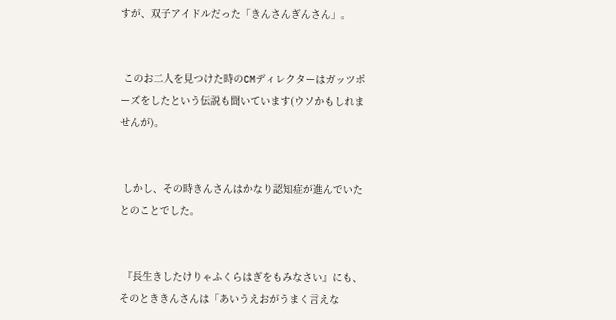すが、双子アイドルだった「きんさんぎんさん」。


 このお二人を見つけた時のCMディレクターはガッツポーズをしたという伝説も聞いています(ウソかもしれませんが)。


 しかし、その時きんさんはかなり認知症が進んでいたとのことでした。


 『長生きしたけりゃふくらはぎをもみなさい』にも、そのとききんさんは「あいうえおがうまく言えな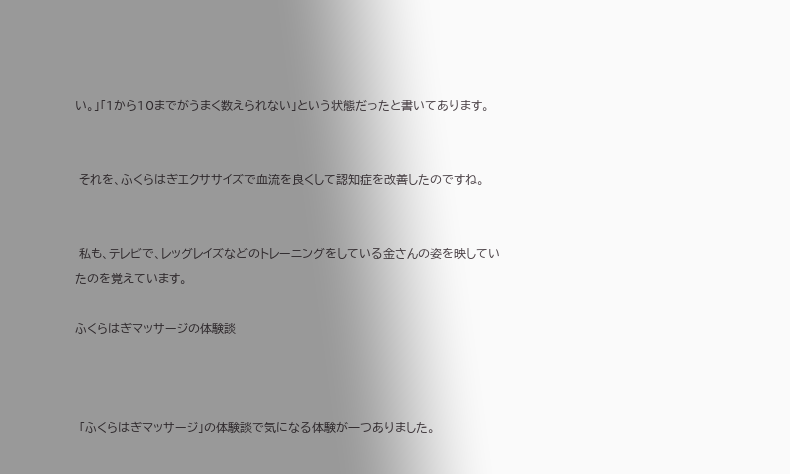い。」「1から10までがうまく数えられない」という状態だったと書いてあります。


 それを、ふくらはぎエクササイズで血流を良くして認知症を改善したのですね。


 私も、テレビで、レッグレイズなどのトレーニングをしている金さんの姿を映していたのを覚えています。

ふくらはぎマッサージの体験談



 「ふくらはぎマッサージ」の体験談で気になる体験が一つありました。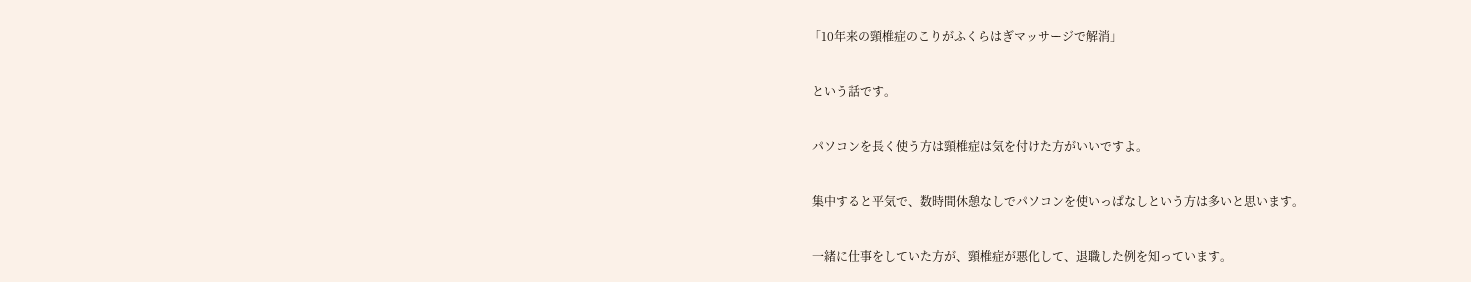「10年来の頸椎症のこりがふくらはぎマッサージで解消」


 という話です。


 パソコンを長く使う方は頸椎症は気を付けた方がいいですよ。


 集中すると平気で、数時間休憩なしでパソコンを使いっぱなしという方は多いと思います。


 一緒に仕事をしていた方が、頸椎症が悪化して、退職した例を知っています。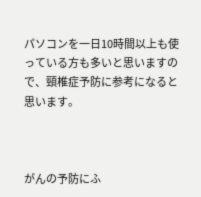パソコンを一日10時間以上も使っている方も多いと思いますので、頸椎症予防に参考になると思います。



がんの予防にふ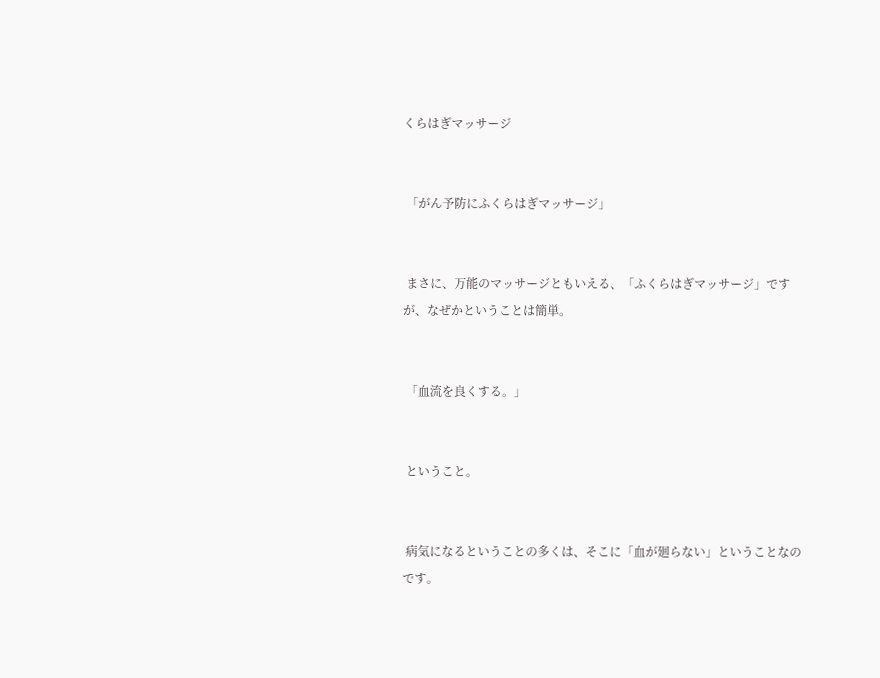くらはぎマッサージ


 「がん予防にふくらはぎマッサージ」


 まさに、万能のマッサージともいえる、「ふくらはぎマッサージ」ですが、なぜかということは簡単。


 「血流を良くする。」


 ということ。


 病気になるということの多くは、そこに「血が廻らない」ということなのです。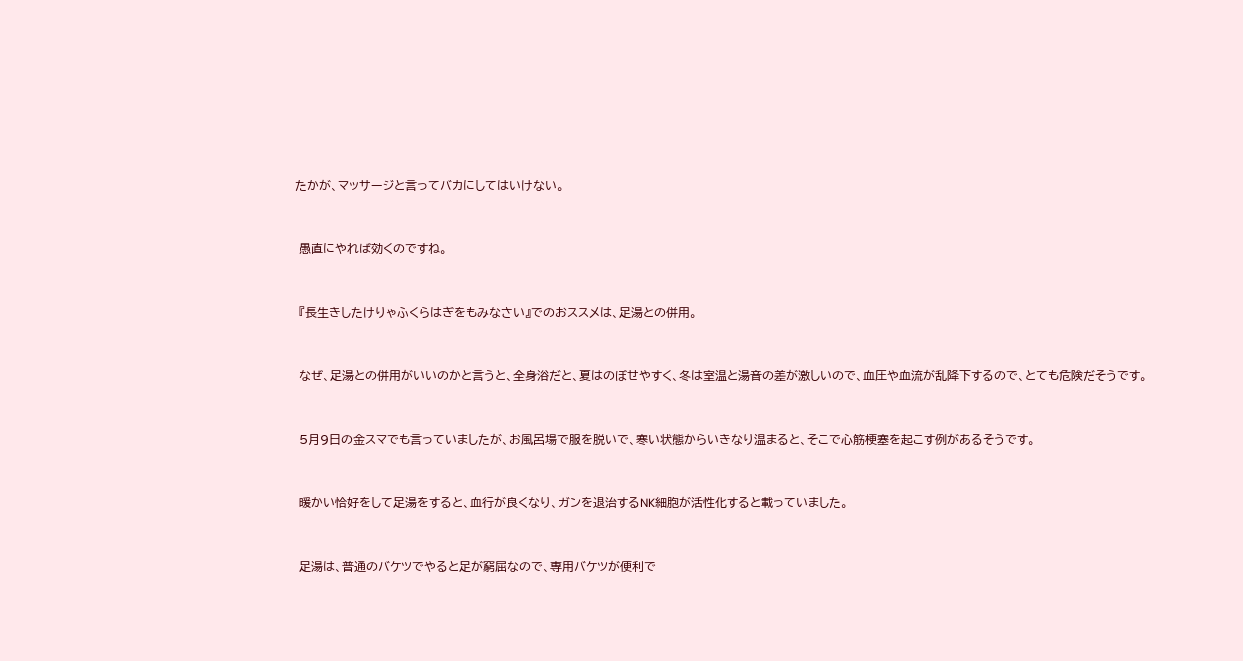たかが、マッサージと言ってバカにしてはいけない。


 愚直にやれば効くのですね。


 『長生きしたけりゃふくらはぎをもみなさい』でのおススメは、足湯との併用。


 なぜ、足湯との併用がいいのかと言うと、全身浴だと、夏はのぼせやすく、冬は室温と湯音の差が激しいので、血圧や血流が乱降下するので、とても危険だそうです。


 5月9日の金スマでも言っていましたが、お風呂場で服を脱いで、寒い状態からいきなり温まると、そこで心筋梗塞を起こす例があるそうです。


 暖かい恰好をして足湯をすると、血行が良くなり、ガンを退治するNK細胞が活性化すると載っていました。


 足湯は、普通のバケツでやると足が窮屈なので、専用バケツが便利で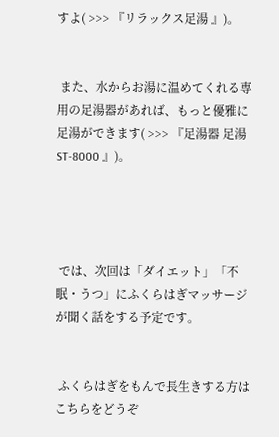すよ( >>> 『リラックス足湯 』)。


 また、水からお湯に温めてくれる専用の足湯器があれば、もっと優雅に足湯ができます( >>> 『足湯器 足湯ST-8000 』)。




 では、次回は「ダイエット」「不眠・うつ」にふくらはぎマッサージが聞く話をする予定です。


 ふくらはぎをもんで長生きする方はこちらをどうぞ